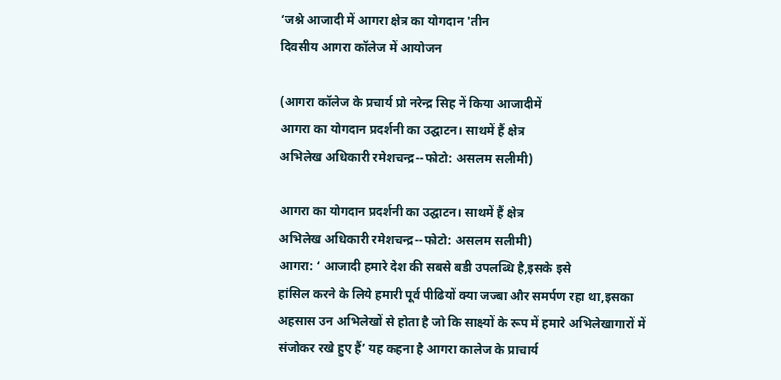‘जश्ने आजादी में आगरा क्षेत्र का योगदान 'तीन
दिवसीय आगरा कॉलेज में आयोजन

(आगरा कॉलेज के प्रचार्य प्रो नरेन्द्र सिह नें किया आजादीमें
आगरा का योगदान प्रदर्शनी का उद्घाटन। साथमें हैं क्षेत्र
अभिलेख अधिकारी रमेशचन्द्र--फोटो: असलम सलीमी)

आगरा का योगदान प्रदर्शनी का उद्घाटन। साथमें हैं क्षेत्र
अभिलेख अधिकारी रमेशचन्द्र--फोटो: असलम सलीमी)
आगरा: ‘ आजादी हमारे देश की सबसे बडी उपलब्धि है,इसके इसे
हांसिल करने के लिये हमारी पूर्व पीढियों क्या जज्बा और समर्पण रहा था,इसका
अहसास उन अभिलेखों से होता है जो कि साक्ष्यों के रूप में हमारे अभिलेखागारों में
संजोकर रखे हुए हैं’ यह कहना है आगरा कालेज के प्राचार्य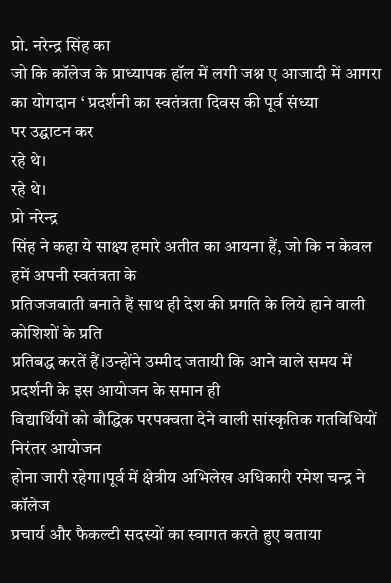प्रो. नरेन्द्र सिंह का
जो कि कॉलेज के प्राध्यापक हॉल में लगी जश्न ए आजादी में आगरा का योगदान ‘ प्रदर्शनी का स्वतंत्रता दिवस की पूर्व संध्या
पर उद्घाटन कर
रहे थे।
रहे थे।
प्रो नरेन्द्र
सिंह ने कहा ये साक्ष्य हमारे अतीत का आयना हैं, जो कि न केवल हमें अपनी स्वतंत्रता के
प्रतिजजबाती बनाते हैं साथ ही देश की प्रगति के लिये हाने वाली कोशिशों के प्रति
प्रतिबद्ध करतें हैं।उन्होंने उम्मीद जतायी कि आने वाले समय में प्रदर्शनी के इस आयोजन के समान ही
विद्यार्थियों को बौद्धिक परपक्वता देने वाली सांस्कृतिक गतविधियों निरंतर आयोजन
होना जारी रहेगा।पूर्व में क्षेत्रीय अभिलेख अधिकारी रमेश चन्द्र ने कॉलेज
प्रचार्य और फैकल्टी सदस्यों का स्वागत करते हुए बताया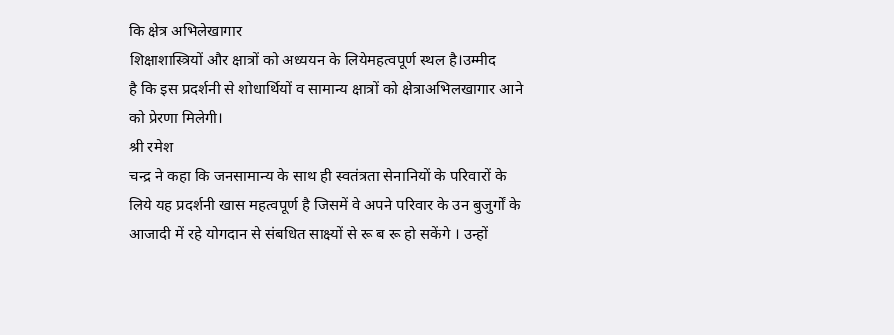कि क्षेत्र अभिलेखागार
शिक्षाशास्त्रियों और क्षात्रों को अध्ययन के लियेमहत्वपूर्ण स्थल है।उम्मीद
है कि इस प्रदर्शनी से शोधार्थियों व सामान्य क्षात्रों को क्षेत्राअभिलखागार आने
को प्रेरणा मिलेगी।
श्री रमेश
चन्द्र ने कहा कि जनसामान्य के साथ ही स्वतंत्रता सेनानियों के परिवारों के
लिये यह प्रदर्शनी खास महत्वपूर्ण है जिसमें वे अपने परिवार के उन बुजुर्गों के
आजादी में रहे योगदान से संबधित साक्ष्यों से रू ब रू हो सकेंगे । उन्हों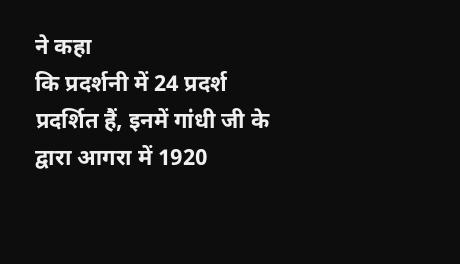ने कहा
कि प्रदर्शनी में 24 प्रदर्श प्रदर्शित हैं, इनमें गांधी जी के द्वारा आगरा में 1920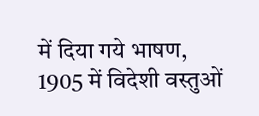में दिया गये भाषण, 1905 में विदेशी वस्तुओं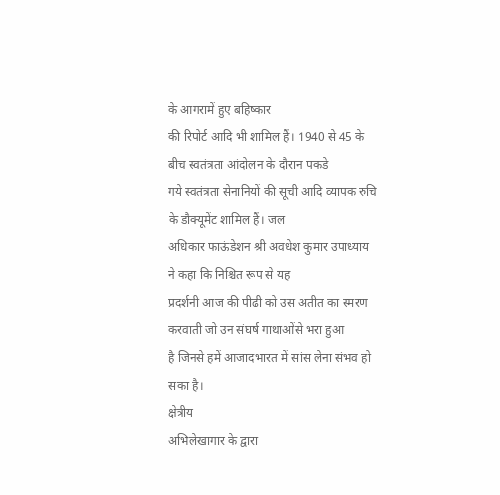के आगरामें हुए बहिष्कार
की रिपोर्ट आदि भी शामिल हैं। 1940 से 45 के बीच स्वतंत्रता आंदोलन के दौरान पकडे
गये स्वतंत्रता सेनानियों की सूची आदि व्यापक रुचि के डौक्यूमेंट शामिल हैं। जल
अधिकार फाऊंडेशन श्री अवधेश कुमार उपाध्याय ने कहा कि निश्चित रूप से यह
प्रदर्शनी आज की पीढी को उस अतीत का स्मरण करवाती जो उन संघर्ष गाथाओंसे भरा हुआ
है जिनसे हमें आजादभारत में सांस लेना संभव हो सका है।
क्षेत्रीय
अभिलेखागार के द्वारा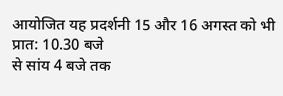आयोजित यह प्रदर्शनी 15 और 16 अगस्त को भी प्रात: 10.30 बजे
से सांय 4 बजे तक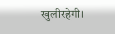खुलीरहेगी।